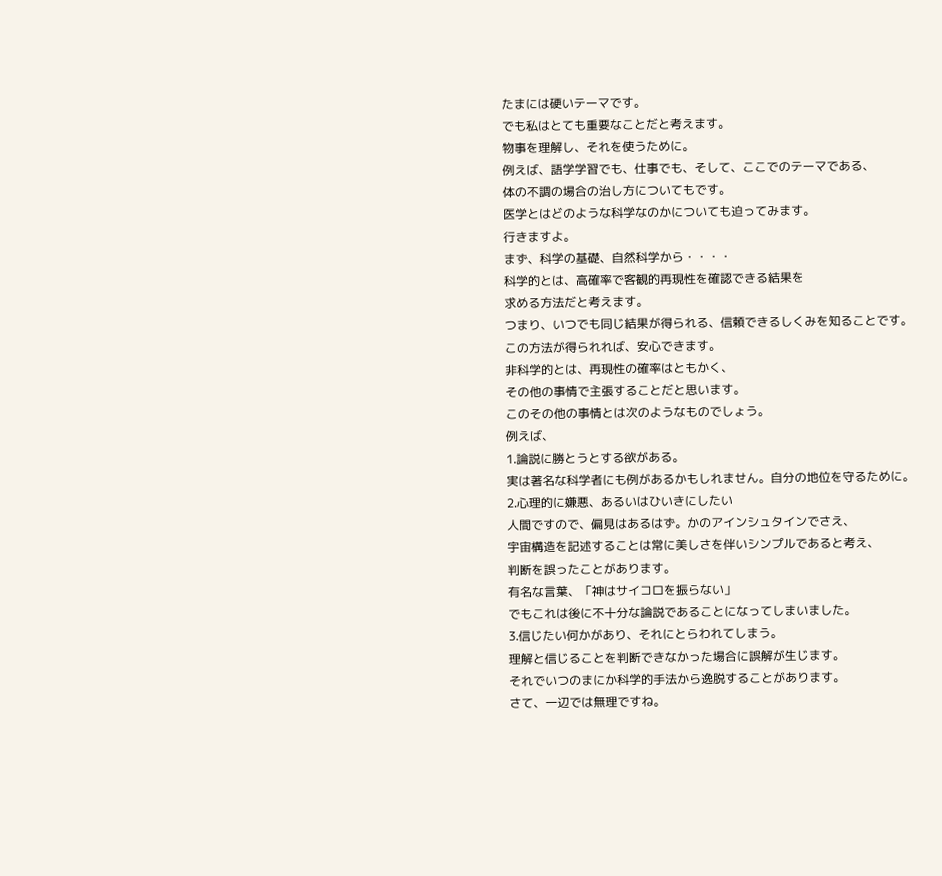たまには硬いテーマです。
でも私はとても重要なことだと考えます。
物事を理解し、それを使うために。
例えば、語学学習でも、仕事でも、そして、ここでのテーマである、
体の不調の場合の治し方についてもです。
医学とはどのような科学なのかについても迫ってみます。
行きますよ。
まず、科学の基礎、自然科学から・・・・
科学的とは、高確率で客観的再現性を確認できる結果を
求める方法だと考えます。
つまり、いつでも同じ結果が得られる、信頼できるしくみを知ることです。
この方法が得られれば、安心できます。
非科学的とは、再現性の確率はともかく、
その他の事情で主張することだと思います。
このその他の事情とは次のようなものでしょう。
例えば、
1.論説に勝とうとする欲がある。
実は著名な科学者にも例があるかもしれません。自分の地位を守るために。
2.心理的に嫌悪、あるいはひいきにしたい
人間ですので、偏見はあるはず。かのアインシュタインでさえ、
宇宙構造を記述することは常に美しさを伴いシンプルであると考え、
判断を誤ったことがあります。
有名な言葉、「神はサイコロを振らない」
でもこれは後に不十分な論説であることになってしまいました。
3.信じたい何かがあり、それにとらわれてしまう。
理解と信じることを判断できなかった場合に誤解が生じます。
それでいつのまにか科学的手法から逸脱することがあります。
さて、一辺では無理ですね。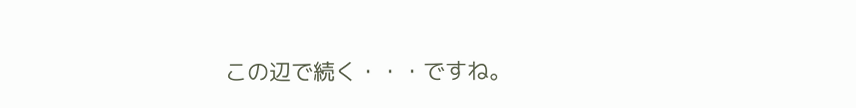この辺で続く・・・ですね。